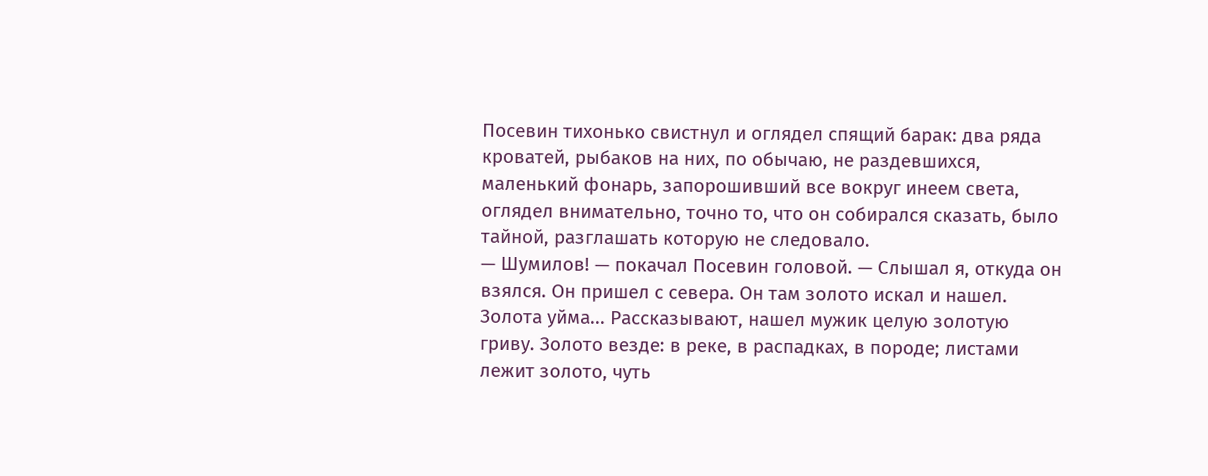Посевин тихонько свистнул и оглядел спящий барак: два ряда кроватей, рыбаков на них, по обычаю, не раздевшихся, маленький фонарь, запорошивший все вокруг инеем света, оглядел внимательно, точно то, что он собирался сказать, было тайной, разглашать которую не следовало.
— Шумилов! — покачал Посевин головой. — Слышал я, откуда он взялся. Он пришел с севера. Он там золото искал и нашел. Золота уйма... Рассказывают, нашел мужик целую золотую гриву. Золото везде: в реке, в распадках, в породе; листами лежит золото, чуть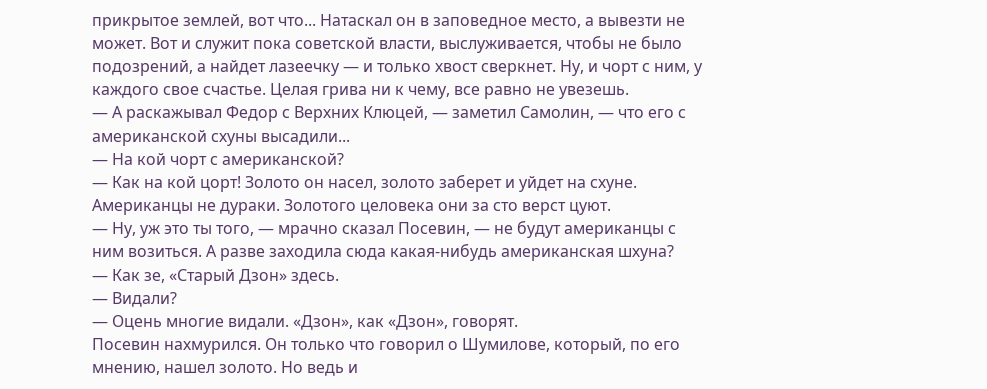прикрытое землей, вот что... Натаскал он в заповедное место, а вывезти не может. Вот и служит пока советской власти, выслуживается, чтобы не было подозрений, а найдет лазеечку — и только хвост сверкнет. Ну, и чорт с ним, у каждого свое счастье. Целая грива ни к чему, все равно не увезешь.
— А раскажывал Федор с Верхних Клюцей, — заметил Самолин, — что его с американской схуны высадили...
— На кой чорт с американской?
— Как на кой цорт! Золото он насел, золото заберет и уйдет на схуне. Американцы не дураки. Золотого целовека они за сто верст цуют.
— Ну, уж это ты того, — мрачно сказал Посевин, — не будут американцы с ним возиться. А разве заходила сюда какая-нибудь американская шхуна?
— Как зе, «Старый Дзон» здесь.
— Видали?
— Оцень многие видали. «Дзон», как «Дзон», говорят.
Посевин нахмурился. Он только что говорил о Шумилове, который, по его мнению, нашел золото. Но ведь и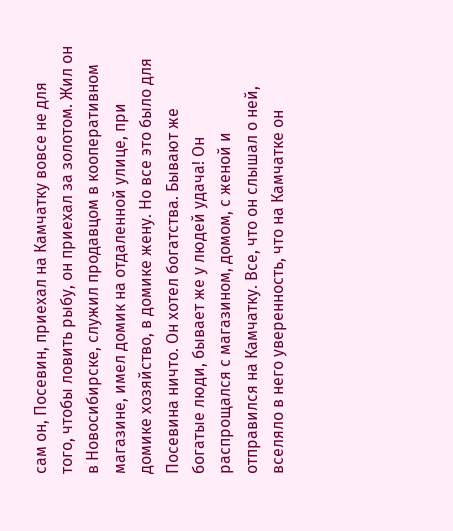сам он, Посевин, приехал на Камчатку вовсе не для того, чтобы ловить рыбу, он приехал за золотом. Жил он в Новосибирске, служил продавцом в кооперативном магазине, имел домик на отдаленной улице, при домике хозяйство, в домике жену. Но все это было для Посевина ничто. Он хотел богатства. Бывают же богатые люди, бывает же у людей удача! Он распрощался с магазином, домом, с женой и отправился на Камчатку. Все, что он слышал о ней, вселяло в него уверенность, что на Камчатке он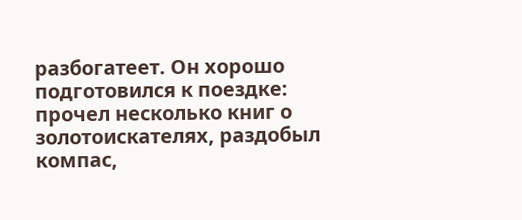разбогатеет. Он хорошо подготовился к поездке: прочел несколько книг о золотоискателях, раздобыл компас,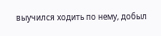выучился ходить по нему, добыл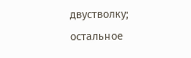двустволку; остальное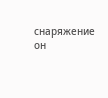снаряжение он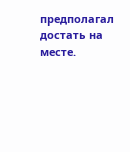предполагал достать на месте.